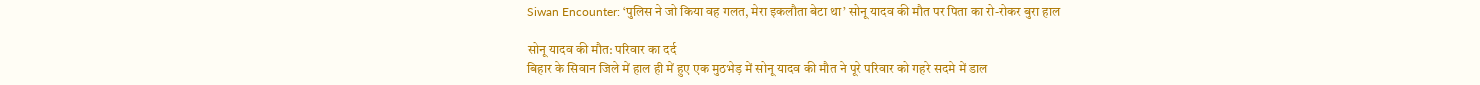Siwan Encounter: ‘पुलिस ने जो किया वह गलत, मेरा इकलौता बेटा था’ सोनू यादव की मौत पर पिता का रो-रोकर बुरा हाल

सोनू यादव की मौत: परिवार का दर्द
बिहार के सिवान जिले में हाल ही में हुए एक मुठभेड़ में सोनू यादव की मौत ने पूरे परिवार को गहरे सदमे में डाल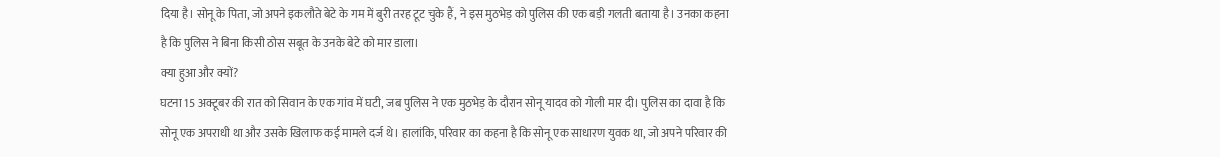दिया है। सोनू के पिता, जो अपने इकलौते बेटे के गम में बुरी तरह टूट चुके हैं, ने इस मुठभेड़ को पुलिस की एक बड़ी गलती बताया है। उनका कहना है कि पुलिस ने बिना किसी ठोस सबूत के उनके बेटे को मार डाला।
क्या हुआ और क्यों?
घटना 15 अक्टूबर की रात को सिवान के एक गांव में घटी, जब पुलिस ने एक मुठभेड़ के दौरान सोनू यादव को गोली मार दी। पुलिस का दावा है कि सोनू एक अपराधी था और उसके खिलाफ कई मामले दर्ज थे। हालांकि, परिवार का कहना है कि सोनू एक साधारण युवक था, जो अपने परिवार की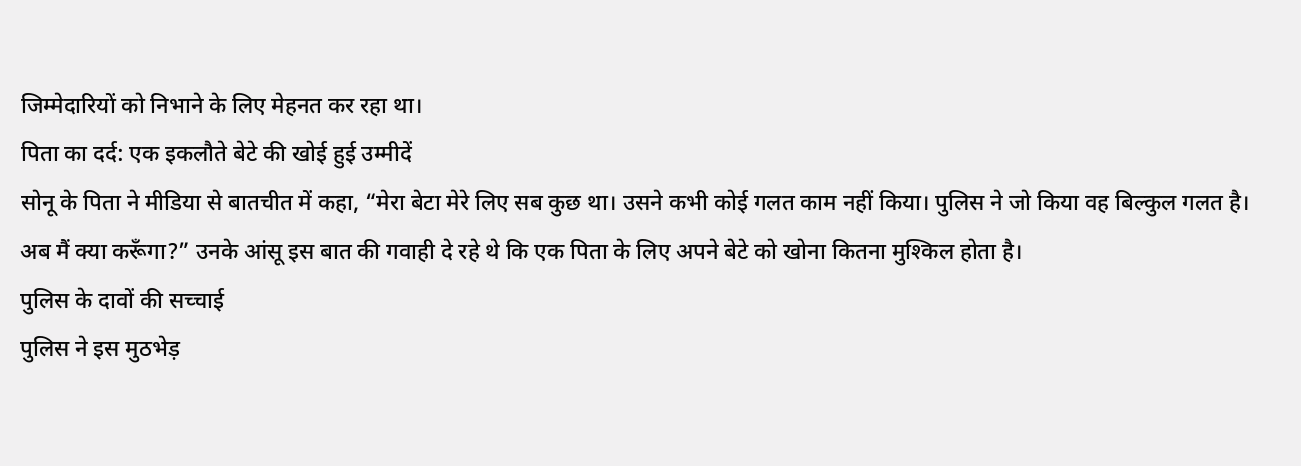जिम्मेदारियों को निभाने के लिए मेहनत कर रहा था।
पिता का दर्द: एक इकलौते बेटे की खोई हुई उम्मीदें
सोनू के पिता ने मीडिया से बातचीत में कहा, “मेरा बेटा मेरे लिए सब कुछ था। उसने कभी कोई गलत काम नहीं किया। पुलिस ने जो किया वह बिल्कुल गलत है। अब मैं क्या करूँगा?” उनके आंसू इस बात की गवाही दे रहे थे कि एक पिता के लिए अपने बेटे को खोना कितना मुश्किल होता है।
पुलिस के दावों की सच्चाई
पुलिस ने इस मुठभेड़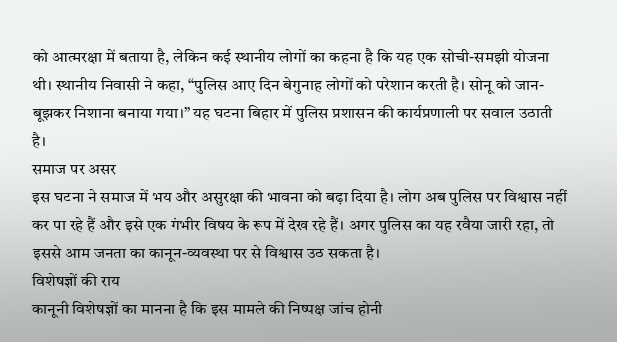को आत्मरक्षा में बताया है, लेकिन कई स्थानीय लोगों का कहना है कि यह एक सोची-समझी योजना थी। स्थानीय निवासी ने कहा, “पुलिस आए दिन बेगुनाह लोगों को परेशान करती है। सोनू को जान-बूझकर निशाना बनाया गया।” यह घटना बिहार में पुलिस प्रशासन की कार्यप्रणाली पर सवाल उठाती है।
समाज पर असर
इस घटना ने समाज में भय और असुरक्षा की भावना को बढ़ा दिया है। लोग अब पुलिस पर विश्वास नहीं कर पा रहे हैं और इसे एक गंभीर विषय के रूप में देख रहे हैं। अगर पुलिस का यह रवैया जारी रहा, तो इससे आम जनता का कानून-व्यवस्था पर से विश्वास उठ सकता है।
विशेषज्ञों की राय
कानूनी विशेषज्ञों का मानना है कि इस मामले की निष्पक्ष जांच होनी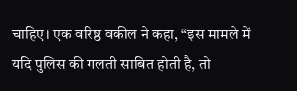चाहिए। एक वरिष्ठ वकील ने कहा, “इस मामले में यदि पुलिस की गलती साबित होती है, तो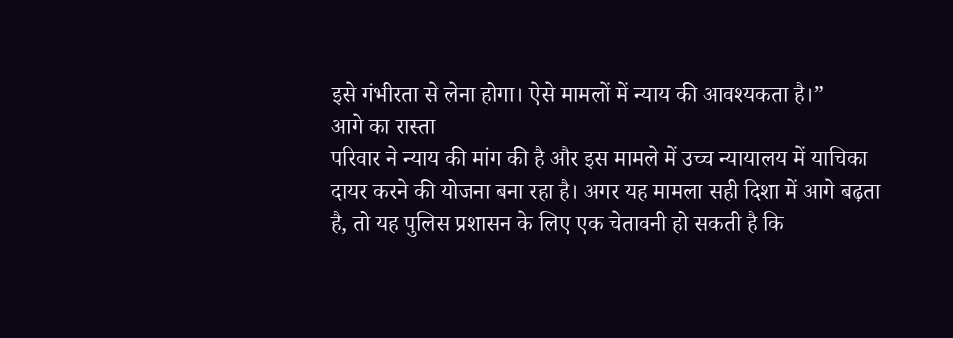इसे गंभीरता से लेना होगा। ऐसे मामलों में न्याय की आवश्यकता है।”
आगे का रास्ता
परिवार ने न्याय की मांग की है और इस मामले में उच्च न्यायालय में याचिका दायर करने की योजना बना रहा है। अगर यह मामला सही दिशा में आगे बढ़ता है, तो यह पुलिस प्रशासन के लिए एक चेतावनी हो सकती है कि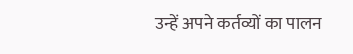उन्हें अपने कर्तव्यों का पालन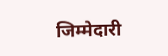जिम्मेदारी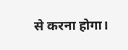से करना होगा।